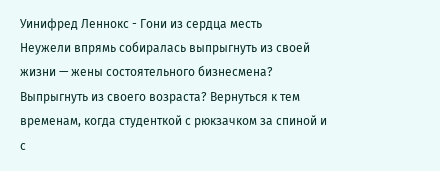Уинифред Леннокс - Гони из сердца месть
Неужели впрямь собиралась выпрыгнуть из своей жизни — жены состоятельного бизнесмена? Выпрыгнуть из своего возраста? Вернуться к тем временам, когда студенткой с рюкзачком за спиной и с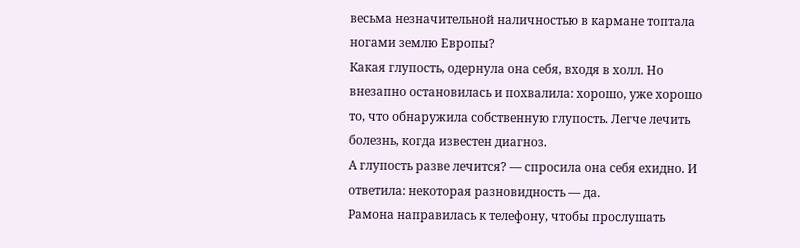весьма незначительной наличностью в кармане топтала ногами землю Европы?
Какая глупость, одернула она себя, входя в холл. Но внезапно остановилась и похвалила: хорошо, уже хорошо то, что обнаружила собственную глупость. Легче лечить болезнь, когда известен диагноз.
А глупость разве лечится? — спросила она себя ехидно. И ответила: некоторая разновидность — да.
Рамона направилась к телефону, чтобы прослушать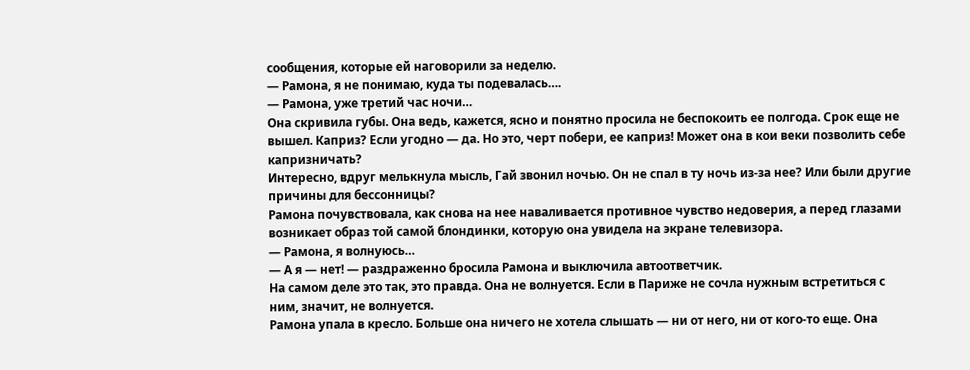сообщения, которые ей наговорили за неделю.
— Рамона, я не понимаю, куда ты подевалась….
— Рамона, уже третий час ночи…
Она скривила губы. Она ведь, кажется, ясно и понятно просила не беспокоить ее полгода. Срок еще не вышел. Каприз? Если угодно — да. Но это, черт побери, ее каприз! Может она в кои веки позволить себе капризничать?
Интересно, вдруг мелькнула мысль, Гай звонил ночью. Он не спал в ту ночь из-за нее? Или были другие причины для бессонницы?
Рамона почувствовала, как снова на нее наваливается противное чувство недоверия, а перед глазами возникает образ той самой блондинки, которую она увидела на экране телевизора.
— Рамона, я волнуюсь…
— А я — нет! — раздраженно бросила Рамона и выключила автоответчик.
На самом деле это так, это правда. Она не волнуется. Если в Париже не сочла нужным встретиться с ним, значит, не волнуется.
Рамона упала в кресло. Больше она ничего не хотела слышать — ни от него, ни от кого-то еще. Она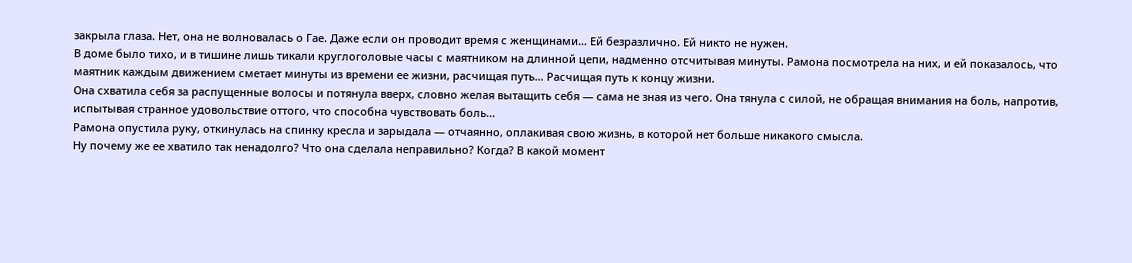закрыла глаза. Нет, она не волновалась о Гае. Даже если он проводит время с женщинами… Ей безразлично. Ей никто не нужен.
В доме было тихо, и в тишине лишь тикали круглоголовые часы с маятником на длинной цепи, надменно отсчитывая минуты. Рамона посмотрела на них, и ей показалось, что маятник каждым движением сметает минуты из времени ее жизни, расчищая путь… Расчищая путь к концу жизни.
Она схватила себя за распущенные волосы и потянула вверх, словно желая вытащить себя — сама не зная из чего. Она тянула с силой, не обращая внимания на боль, напротив, испытывая странное удовольствие оттого, что способна чувствовать боль…
Рамона опустила руку, откинулась на спинку кресла и зарыдала — отчаянно, оплакивая свою жизнь, в которой нет больше никакого смысла.
Ну почему же ее хватило так ненадолго? Что она сделала неправильно? Когда? В какой момент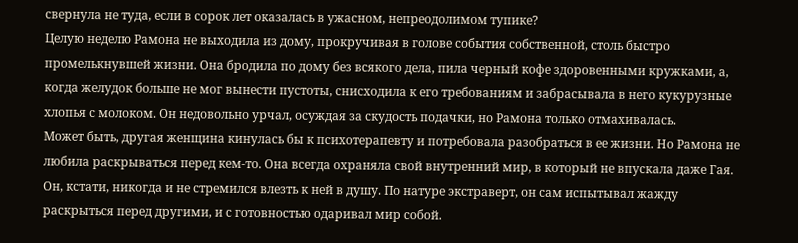свернула не туда, если в сорок лет оказалась в ужасном, непреодолимом тупике?
Целую неделю Рамона не выходила из дому, прокручивая в голове события собственной, столь быстро промелькнувшей жизни. Она бродила по дому без всякого дела, пила черный кофе здоровенными кружками, а, когда желудок больше не мог вынести пустоты, снисходила к его требованиям и забрасывала в него кукурузные хлопья с молоком. Он недовольно урчал, осуждая за скудость подачки, но Рамона только отмахивалась.
Может быть, другая женщина кинулась бы к психотерапевту и потребовала разобраться в ее жизни. Но Рамона не любила раскрываться перед кем-то. Она всегда охраняла свой внутренний мир, в который не впускала даже Гая. Он, кстати, никогда и не стремился влезть к ней в душу. По натуре экстраверт, он сам испытывал жажду раскрыться перед другими, и с готовностью одаривал мир собой.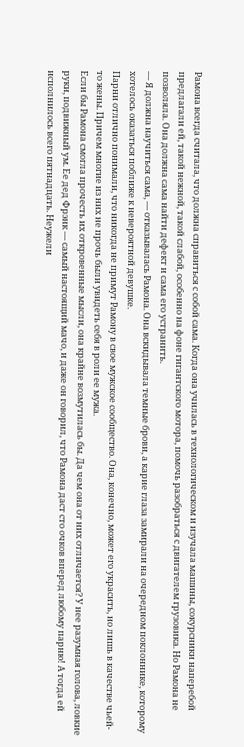Рамона всегда считала, что должна справиться с собой сама. Когда она училась в технологическом и изучала машины, сокурсники наперебой предлагали ей, такой нежной, такой слабой, особенно на фоне гигантского мотора, помочь разобраться с двигателем грузовика. Но Рамона не позволяла. Она должна сама найти дефект и сама его устранить.
— Я должна научиться сама, — отказывалась Рамона. Она вскидывала темные брови, а карие глаза замирали на очередном поклоннике, которому хотелось оказаться поближе к невероятной девушке.
Парни отлично понимали, что никогда не примут Рамону в свое мужское сообщество. Она, конечно, может его украсить, но лишь в качестве чьей-то жены. Причем многие из них не прочь были увидеть себя в роли ее мужа.
Если бы Рамона смогла прочесть их откровенные мысли, она крайне возмутилась бы. Да чем она от них отличается? У нее разумная голова, ловкие руки, подвижный ум. Ее дед Фрэнк — самый настоящий мачо, и даже он говорил, что Рамона даст сто очков вперед любому парню! А тогда ей исполнилось всего пятнадцать. Неужели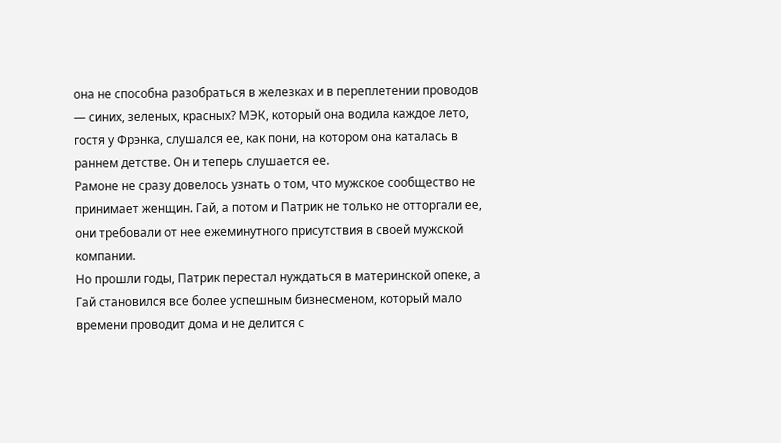она не способна разобраться в железках и в переплетении проводов — синих, зеленых, красных? МЭК, который она водила каждое лето, гостя у Фрэнка, слушался ее, как пони, на котором она каталась в раннем детстве. Он и теперь слушается ее.
Рамоне не сразу довелось узнать о том, что мужское сообщество не принимает женщин. Гай, а потом и Патрик не только не отторгали ее, они требовали от нее ежеминутного присутствия в своей мужской компании.
Но прошли годы, Патрик перестал нуждаться в материнской опеке, а Гай становился все более успешным бизнесменом, который мало времени проводит дома и не делится с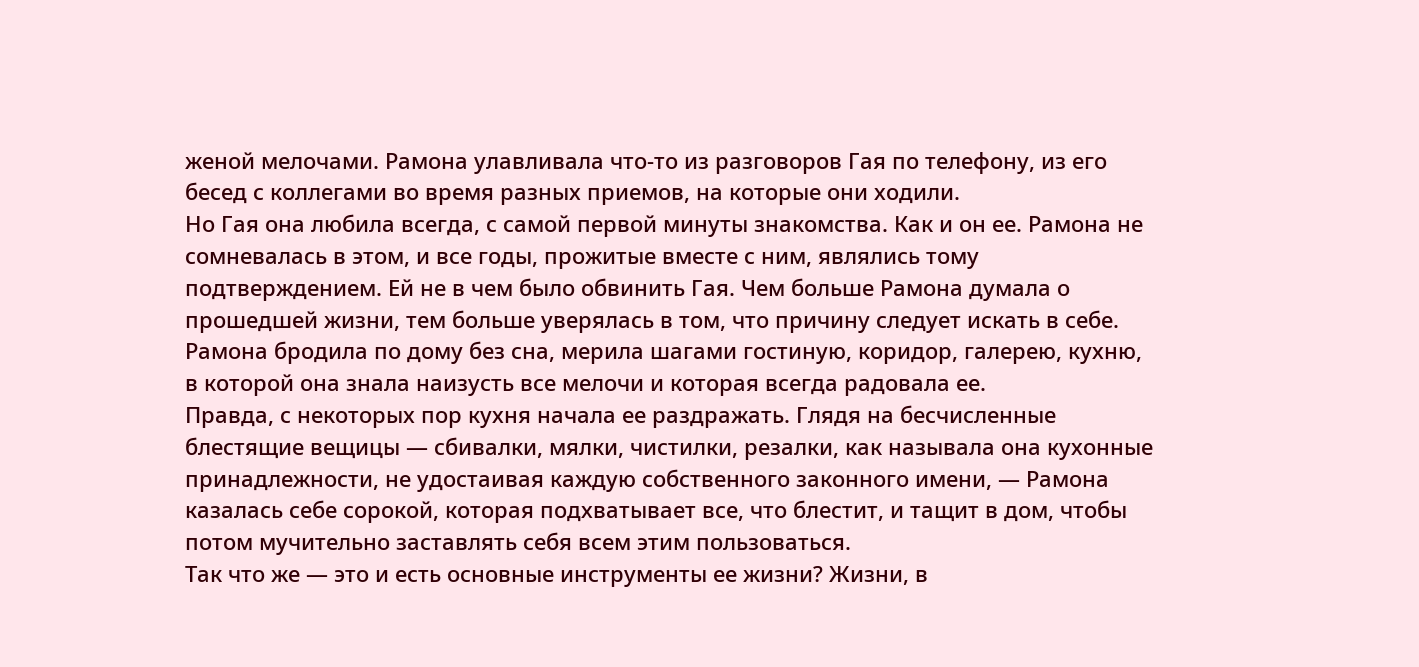женой мелочами. Рамона улавливала что-то из разговоров Гая по телефону, из его бесед с коллегами во время разных приемов, на которые они ходили.
Но Гая она любила всегда, с самой первой минуты знакомства. Как и он ее. Рамона не сомневалась в этом, и все годы, прожитые вместе с ним, являлись тому подтверждением. Ей не в чем было обвинить Гая. Чем больше Рамона думала о прошедшей жизни, тем больше уверялась в том, что причину следует искать в себе.
Рамона бродила по дому без сна, мерила шагами гостиную, коридор, галерею, кухню, в которой она знала наизусть все мелочи и которая всегда радовала ее.
Правда, с некоторых пор кухня начала ее раздражать. Глядя на бесчисленные блестящие вещицы — сбивалки, мялки, чистилки, резалки, как называла она кухонные принадлежности, не удостаивая каждую собственного законного имени, — Рамона казалась себе сорокой, которая подхватывает все, что блестит, и тащит в дом, чтобы потом мучительно заставлять себя всем этим пользоваться.
Так что же — это и есть основные инструменты ее жизни? Жизни, в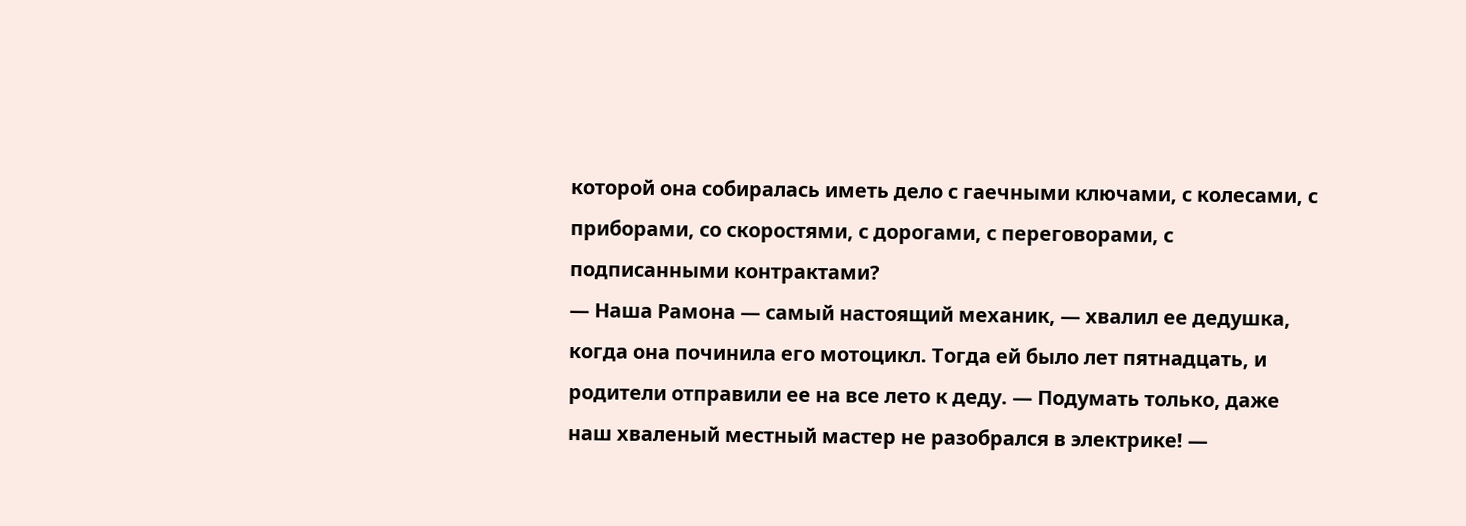которой она собиралась иметь дело с гаечными ключами, с колесами, с приборами, со скоростями, с дорогами, с переговорами, с подписанными контрактами?
— Наша Рамона — самый настоящий механик, — хвалил ее дедушка, когда она починила его мотоцикл. Тогда ей было лет пятнадцать, и родители отправили ее на все лето к деду. — Подумать только, даже наш хваленый местный мастер не разобрался в электрике! —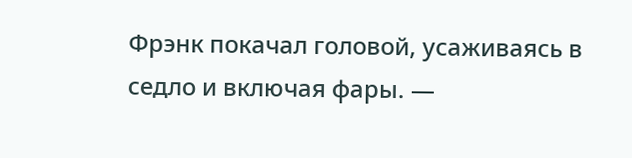Фрэнк покачал головой, усаживаясь в седло и включая фары. —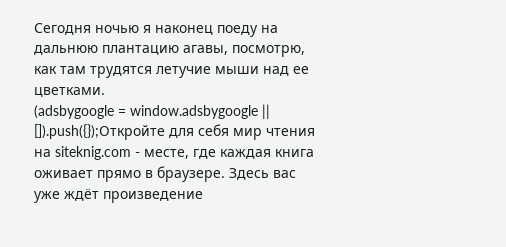Сегодня ночью я наконец поеду на дальнюю плантацию агавы, посмотрю, как там трудятся летучие мыши над ее цветками.
(adsbygoogle = window.adsbygoogle || []).push({});Откройте для себя мир чтения на siteknig.com - месте, где каждая книга оживает прямо в браузере. Здесь вас уже ждёт произведение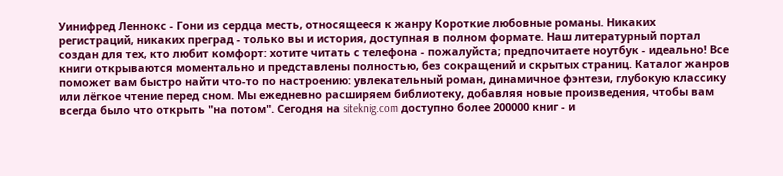Уинифред Леннокс - Гони из сердца месть, относящееся к жанру Короткие любовные романы. Никаких регистраций, никаких преград - только вы и история, доступная в полном формате. Наш литературный портал создан для тех, кто любит комфорт: хотите читать с телефона - пожалуйста; предпочитаете ноутбук - идеально! Все книги открываются моментально и представлены полностью, без сокращений и скрытых страниц. Каталог жанров поможет вам быстро найти что-то по настроению: увлекательный роман, динамичное фэнтези, глубокую классику или лёгкое чтение перед сном. Мы ежедневно расширяем библиотеку, добавляя новые произведения, чтобы вам всегда было что открыть "на потом". Сегодня на siteknig.com доступно более 200000 книг - и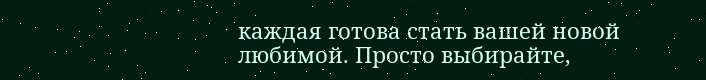каждая готова стать вашей новой любимой. Просто выбирайте,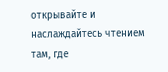открывайте и наслаждайтесь чтением там, где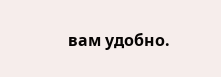вам удобно.